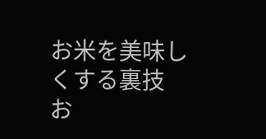お米を美味しくする裏技
お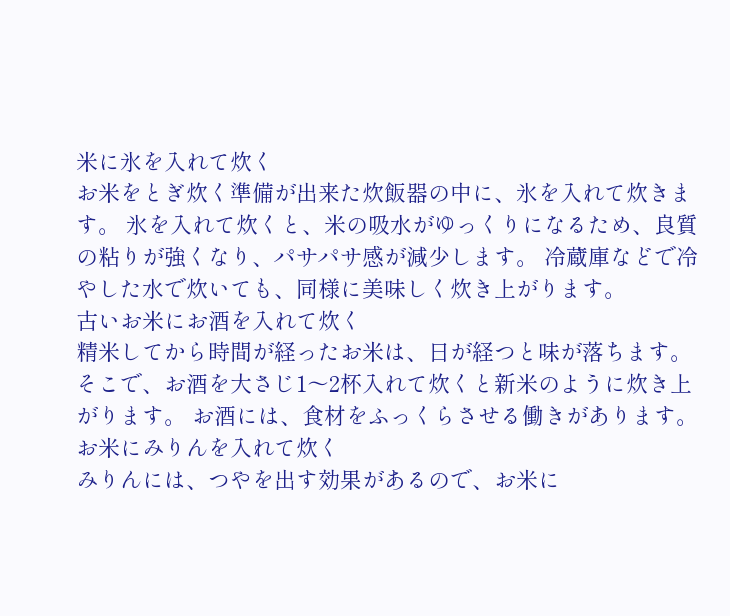米に氷を入れて炊く
お米をとぎ炊く準備が出来た炊飯器の中に、氷を入れて炊きます。 氷を入れて炊くと、米の吸水がゆっくりになるため、良質の粘りが強くなり、パサパサ感が減少します。 冷蔵庫などで冷やした水で炊いても、同様に美味しく炊き上がります。
古いお米にお酒を入れて炊く
精米してから時間が経ったお米は、日が経つと味が落ちます。 そこで、お酒を大さじ1〜2杯入れて炊くと新米のように炊き上がります。 お酒には、食材をふっくらさせる働きがあります。
お米にみりんを入れて炊く
みりんには、つやを出す効果があるので、お米に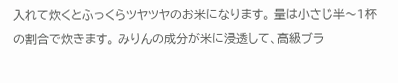入れて炊くとふっくらツヤツヤのお米になります。 量は小さじ半〜1杯の割合で炊きます。 みりんの成分が米に浸透して、高級ブラ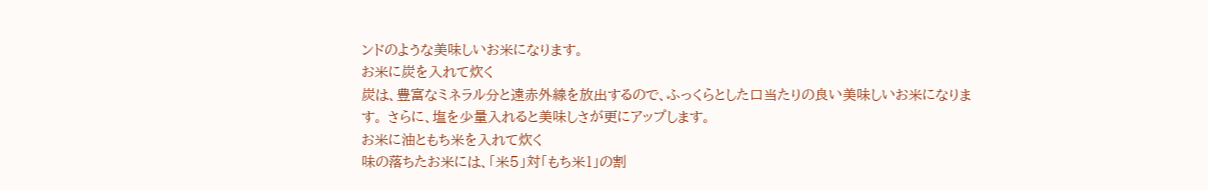ンドのような美味しいお米になります。
お米に炭を入れて炊く
炭は、豊富なミネラル分と遠赤外線を放出するので、ふっくらとした口当たりの良い美味しいお米になります。 さらに、塩を少量入れると美味しさが更にアップします。
お米に油ともち米を入れて炊く
味の落ちたお米には、「米5」対「もち米1」の割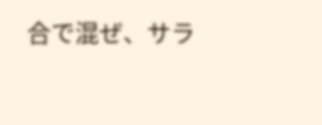合で混ぜ、サラ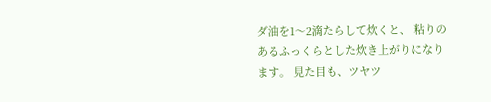ダ油を1〜2滴たらして炊くと、 粘りのあるふっくらとした炊き上がりになります。 見た目も、ツヤツ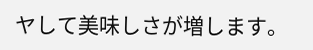ヤして美味しさが増します。